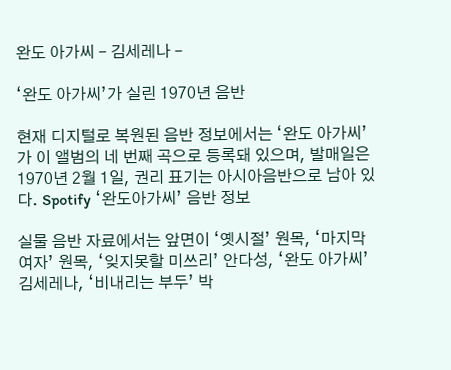완도 아가씨 – 김세레나 –

‘완도 아가씨’가 실린 1970년 음반

현재 디지털로 복원된 음반 정보에서는 ‘완도 아가씨’가 이 앨범의 네 번째 곡으로 등록돼 있으며, 발매일은 1970년 2월 1일, 권리 표기는 아시아음반으로 남아 있다. Spotify ‘완도아가씨’ 음반 정보

실물 음반 자료에서는 앞면이 ‘옛시절’ 원목, ‘마지막 여자’ 원목, ‘잊지못할 미쓰리’ 안다성, ‘완도 아가씨’ 김세레나, ‘비내리는 부두’ 박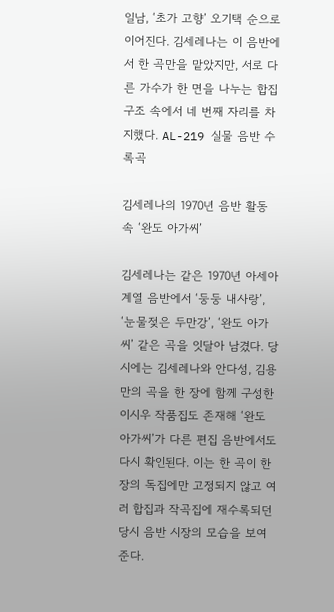일남, ‘초가 고향’ 오기택 순으로 이어진다. 김세레나는 이 음반에서 한 곡만을 맡았지만, 서로 다른 가수가 한 면을 나누는 합집 구조 속에서 네 번째 자리를 차지했다. AL-219 실물 음반 수록곡

김세레나의 1970년 음반 활동 속 ‘완도 아가씨’

김세레나는 같은 1970년 아세아 계열 음반에서 ‘둥둥 내사랑’, ‘눈물젖은 두만강’, ‘완도 아가씨’ 같은 곡을 잇달아 남겼다. 당시에는 김세레나와 안다성, 김용만의 곡을 한 장에 함께 구성한 이시우 작품집도 존재해 ‘완도 아가씨’가 다른 편집 음반에서도 다시 확인된다. 이는 한 곡이 한 장의 독집에만 고정되지 않고 여러 합집과 작곡집에 재수록되던 당시 음반 시장의 모습을 보여준다.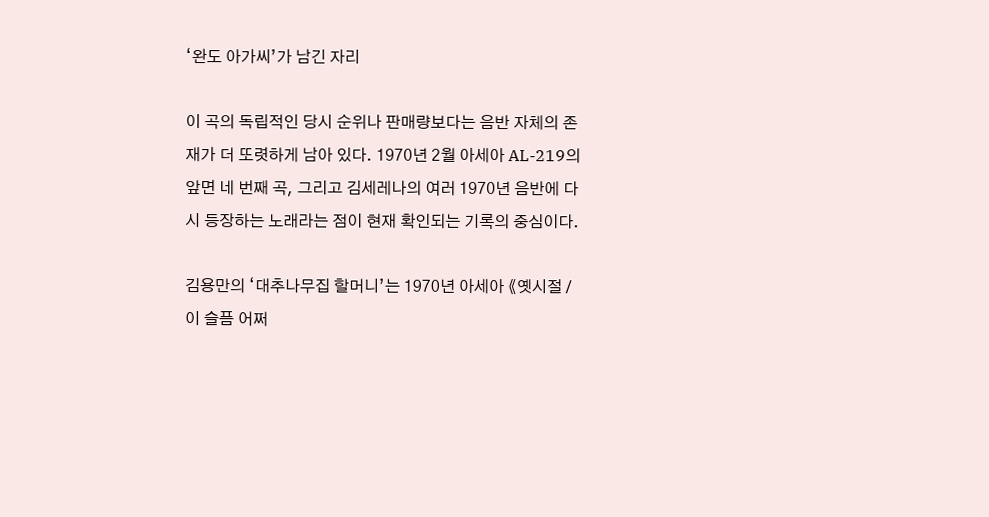‘완도 아가씨’가 남긴 자리

이 곡의 독립적인 당시 순위나 판매량보다는 음반 자체의 존재가 더 또렷하게 남아 있다. 1970년 2월 아세아 AL-219의 앞면 네 번째 곡, 그리고 김세레나의 여러 1970년 음반에 다시 등장하는 노래라는 점이 현재 확인되는 기록의 중심이다.

김용만의 ‘대추나무집 할머니’는 1970년 아세아 《옛시절 / 이 슬픔 어쩌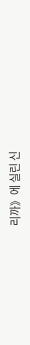리까》에 실린 신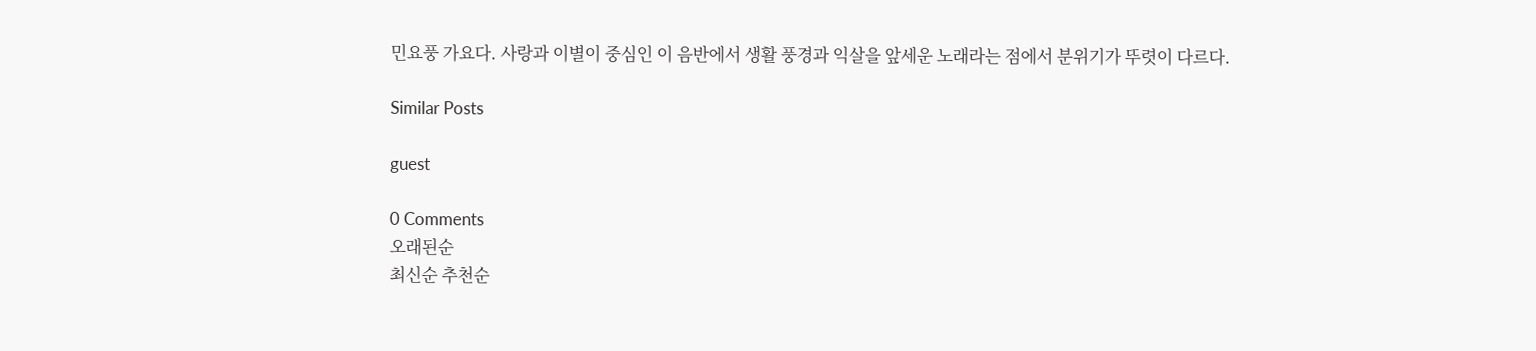민요풍 가요다. 사랑과 이별이 중심인 이 음반에서 생활 풍경과 익살을 앞세운 노래라는 점에서 분위기가 뚜렷이 다르다.

Similar Posts

guest

0 Comments
오래된순
최신순 추천순